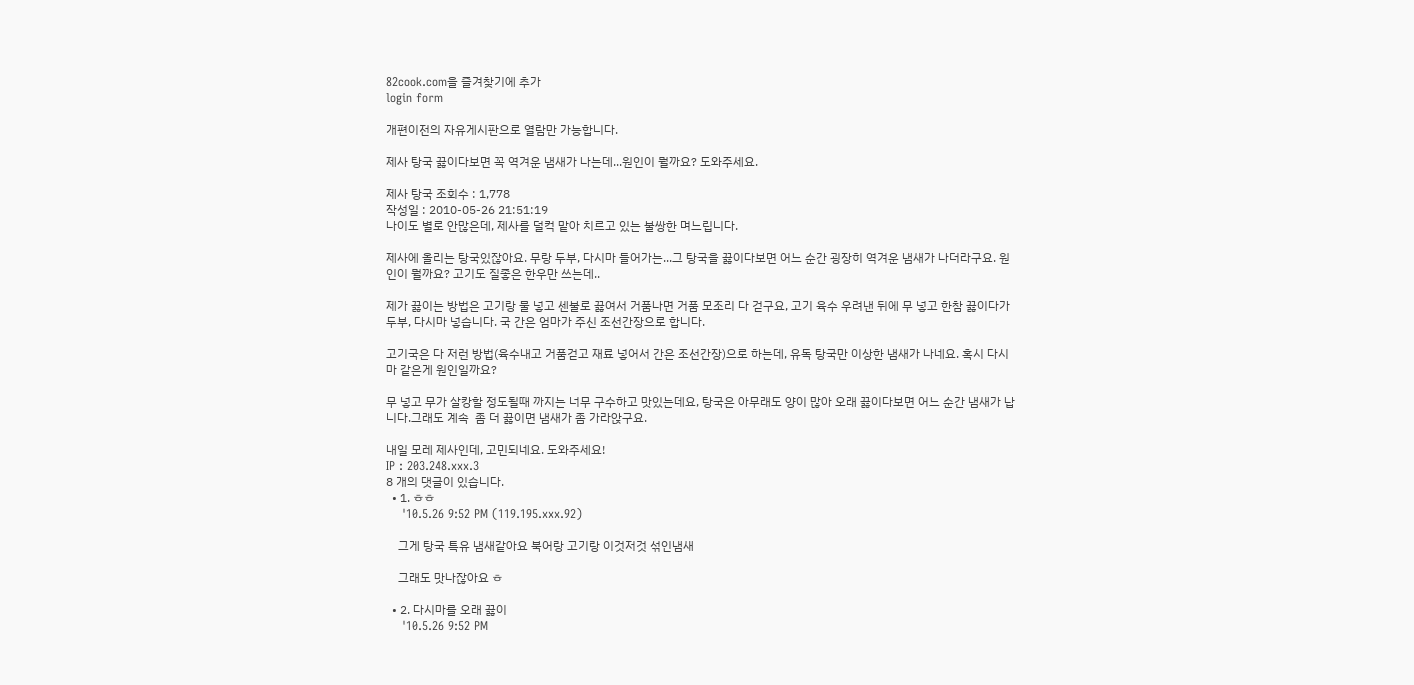82cook.com을 즐겨찾기에 추가
login form

개편이전의 자유게시판으로 열람만 가능합니다.

제사 탕국 끓이다보면 꼭 역겨운 냄새가 나는데...원인이 뭘까요? 도와주세요.

제사 탕국 조회수 : 1,778
작성일 : 2010-05-26 21:51:19
나이도 별로 안많은데, 제사를 덜컥 맡아 치르고 있는 불쌍한 며느립니다.

제사에 올리는 탕국있잖아요. 무랑 두부, 다시마 들어가는...그 탕국을 끓이다보면 어느 순간 굉장히 역겨운 냄새가 나더라구요. 원인이 뭘까요? 고기도 질좋은 한우만 쓰는데..

제가 끓이는 방법은 고기랑 물 넣고 센불로 끓여서 거품나면 거품 모조리 다 걷구요, 고기 육수 우려낸 뒤에 무 넣고 한참 끓이다가 두부, 다시마 넣습니다. 국 간은 엄마가 주신 조선간장으로 합니다.

고기국은 다 저런 방법(육수내고 거품걷고 재료 넣어서 간은 조선간장)으로 하는데, 유독 탕국만 이상한 냄새가 나네요. 혹시 다시마 같은게 원인일까요?

무 넣고 무가 살캉할 정도될때 까지는 너무 구수하고 맛있는데요, 탕국은 아무래도 양이 많아 오래 끓이다보면 어느 순간 냄새가 납니다.그래도 계속  좀 더 끓이면 냄새가 좀 가라앉구요.

내일 모레 제사인데, 고민되네요. 도와주세요!
IP : 203.248.xxx.3
8 개의 댓글이 있습니다.
  • 1. ㅎㅎ
    '10.5.26 9:52 PM (119.195.xxx.92)

    그게 탕국 특유 냄새같아요 북어랑 고기랑 이것저것 섞인냄새

    그래도 맛나잖아요 ㅎ

  • 2. 다시마를 오래 끓이
    '10.5.26 9:52 PM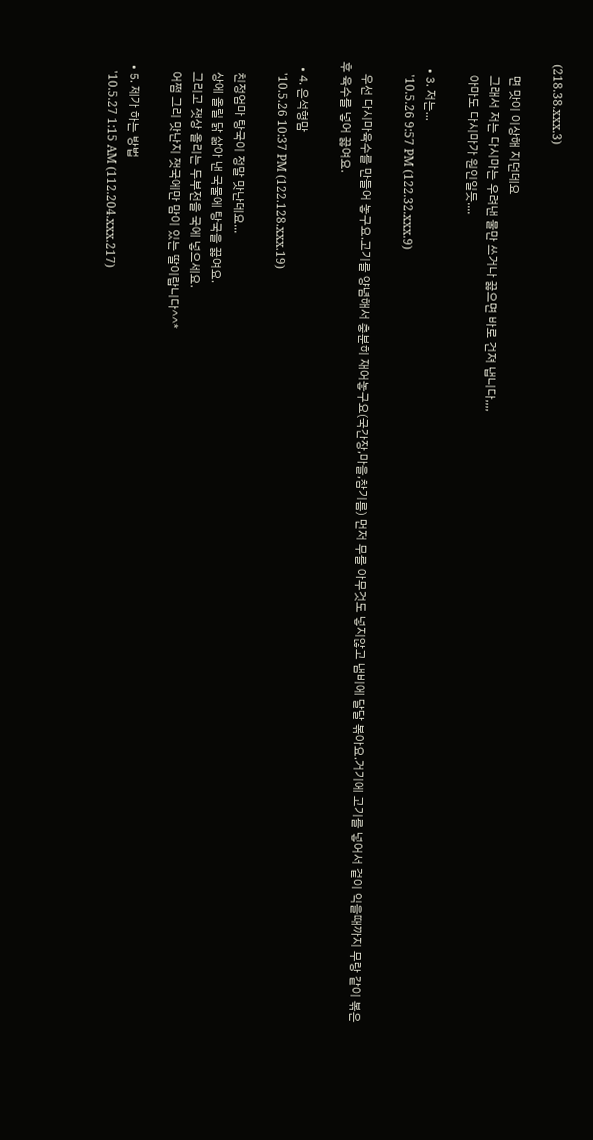(218.38.xxx.3)

    면 맛이 이상해 지던데요
    그래서 저는 다시마는 우려낸 물만 쓰거나 끓으면 바로 건져 냅니다,,,,
    아마도 다시마가 원인일듯....

  • 3. 저는...
    '10.5.26 9:57 PM (122.32.xxx.9)

    우선 다시마육수를 만들어 놓구요.고기를 양념해서 충분히 재어놓구요(국간장,마을,참기름) 먼저 무를 아무것도 넣지않고 냄비에 달달 볶아요.거기에 고기를 넣어서 겉이 익을때까지 무랑 같이 볶은후 육수를 넣어 끓여요.

  • 4. 은석형맘
    '10.5.26 10:37 PM (122.128.xxx.19)

    친정엄마 탕국이 정말 맛난데요...
    상에 올릴 닭 삶아 낸 국물에 탕국을 끓여요.
    그리고 잿상 올리는 두부전을 국에 넣으세요.
    어쩜 그리 맛난지 잿국에만 맘이 있는 딸이랍니다^^*

  • 5. 제가 하는 방법
    '10.5.27 1:15 AM (112.204.xxx.217)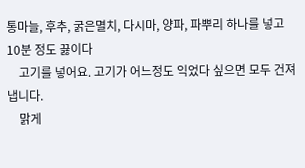통마늘, 후추, 굵은멸치, 다시마, 양파, 파뿌리 하나를 넣고 10분 정도 끓이다
    고기를 넣어요. 고기가 어느정도 익었다 싶으면 모두 건져냅니다.
    맑게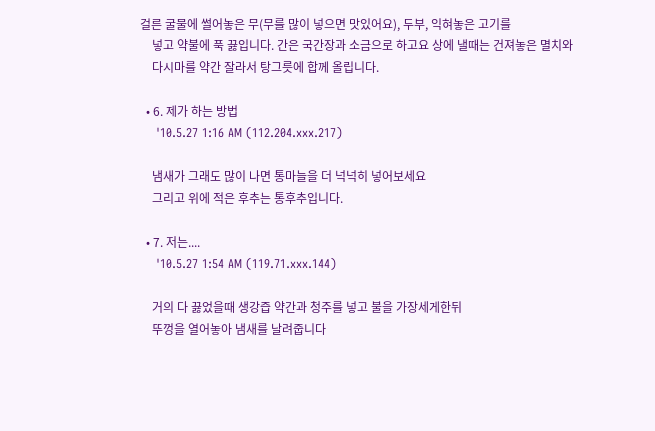걸른 굴물에 썰어놓은 무(무를 많이 넣으면 맛있어요), 두부, 익혀놓은 고기를
    넣고 약불에 푹 끓입니다. 간은 국간장과 소금으로 하고요 상에 낼때는 건져놓은 멸치와
    다시마를 약간 잘라서 탕그릇에 합께 올립니다.

  • 6. 제가 하는 방법
    '10.5.27 1:16 AM (112.204.xxx.217)

    냄새가 그래도 많이 나면 통마늘을 더 넉넉히 넣어보세요
    그리고 위에 적은 후추는 통후추입니다.

  • 7. 저는....
    '10.5.27 1:54 AM (119.71.xxx.144)

    거의 다 끓었을때 생강즙 약간과 청주를 넣고 불을 가장세게한뒤
    뚜껑을 열어놓아 냄새를 날려줍니다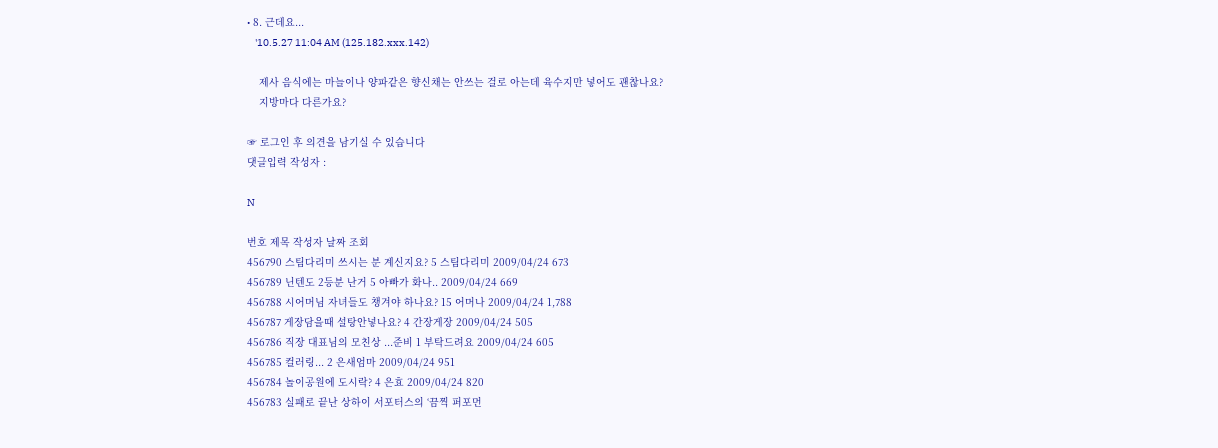• 8. 근데요...
    '10.5.27 11:04 AM (125.182.xxx.142)

    제사 음식에는 마늘이나 양파같은 향신채는 안쓰는 걸로 아는데 육수지만 넣어도 괜찮나요?
    지방마다 다른가요?

☞ 로그인 후 의견을 남기실 수 있습니다
댓글입력 작성자 :

N

번호 제목 작성자 날짜 조회
456790 스팀다리미 쓰시는 분 계신지요? 5 스팀다리미 2009/04/24 673
456789 닌텐도 2등분 난거 5 아빠가 화나.. 2009/04/24 669
456788 시어머님 자녀들도 챙겨야 하나요? 15 어머나 2009/04/24 1,788
456787 게장담을때 설탕안넣나요? 4 간장게장 2009/04/24 505
456786 직장 대표님의 모친상 ...준비 1 부탁드려요 2009/04/24 605
456785 컬러링... 2 은새엄마 2009/04/24 951
456784 놀이공원에 도시락? 4 은효 2009/04/24 820
456783 실패로 끝난 상하이 서포터스의 ‘끔찍 퍼포먼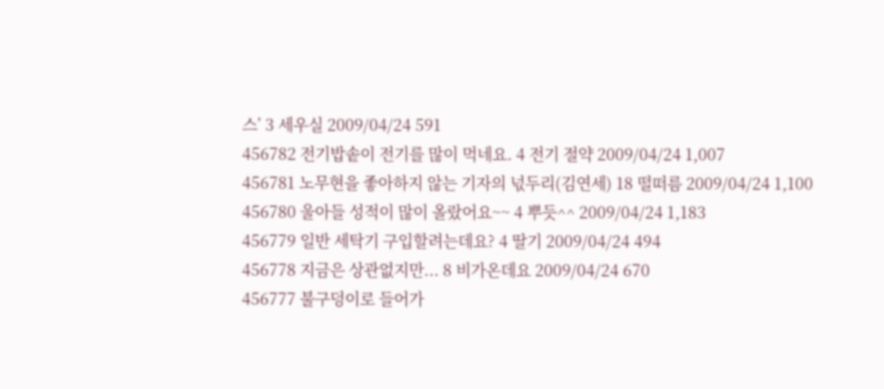스’ 3 세우실 2009/04/24 591
456782 전기밥솥이 전기를 많이 먹네요. 4 전기 절약 2009/04/24 1,007
456781 노무현을 좋아하지 않는 기자의 넋두리(김연세) 18 떨떠름 2009/04/24 1,100
456780 울아들 성적이 많이 올랐어요~~ 4 뿌듯^^ 2009/04/24 1,183
456779 일반 세탁기 구입할려는데요? 4 딸기 2009/04/24 494
456778 지금은 상관없지만... 8 비가온데요 2009/04/24 670
456777 불구덩이로 들어가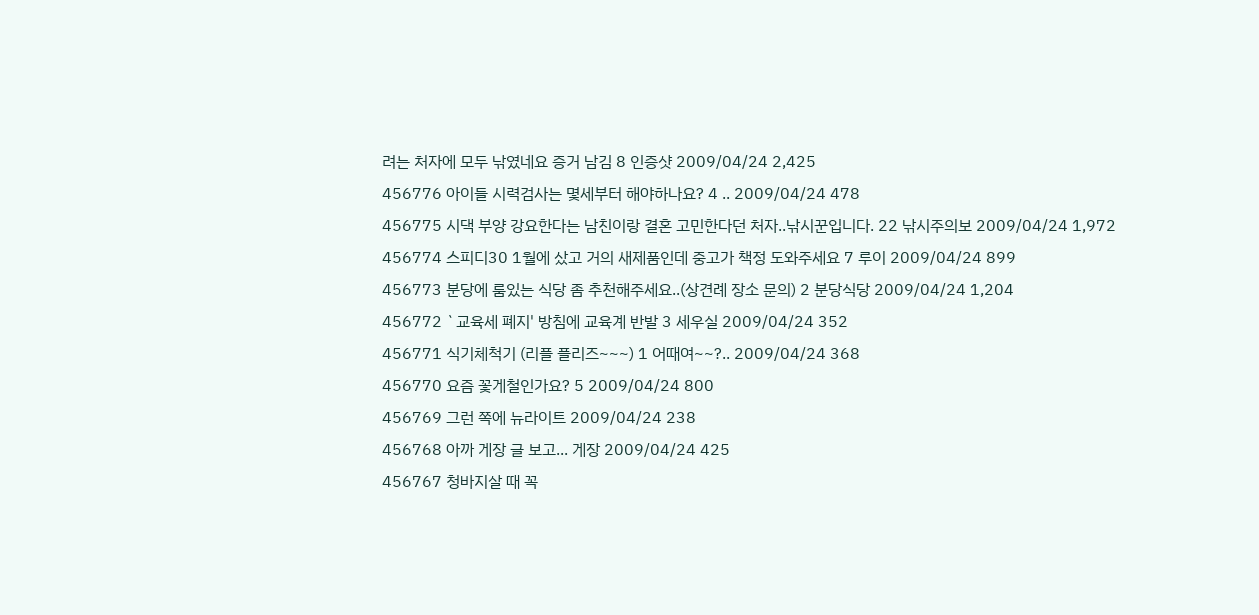려는 처자에 모두 낚였네요 증거 남김 8 인증샷 2009/04/24 2,425
456776 아이들 시력검사는 몇세부터 해야하나요? 4 .. 2009/04/24 478
456775 시댁 부양 강요한다는 남친이랑 결혼 고민한다던 처자..낚시꾼입니다. 22 낚시주의보 2009/04/24 1,972
456774 스피디30 1월에 샀고 거의 새제품인데 중고가 책정 도와주세요 7 루이 2009/04/24 899
456773 분당에 룸있는 식당 좀 추천해주세요..(상견례 장소 문의) 2 분당식당 2009/04/24 1,204
456772 `교육세 폐지' 방침에 교육계 반발 3 세우실 2009/04/24 352
456771 식기체척기 (리플 플리즈~~~) 1 어때여~~?.. 2009/04/24 368
456770 요즘 꽃게철인가요? 5 2009/04/24 800
456769 그런 쪽에 뉴라이트 2009/04/24 238
456768 아까 게장 글 보고... 게장 2009/04/24 425
456767 청바지살 때 꼭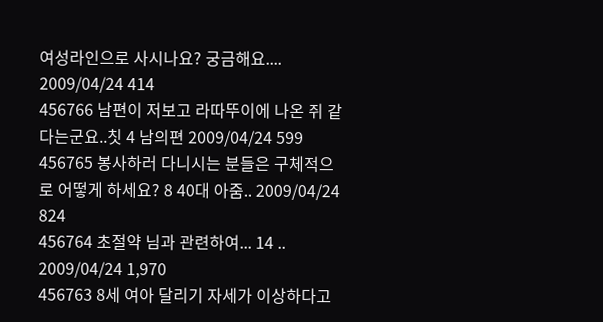여성라인으로 사시나요? 궁금해요.... 2009/04/24 414
456766 남편이 저보고 라따뚜이에 나온 쥐 같다는군요..칫 4 남의편 2009/04/24 599
456765 봉사하러 다니시는 분들은 구체적으로 어떻게 하세요? 8 40대 아줌.. 2009/04/24 824
456764 초절약 님과 관련하여... 14 .. 2009/04/24 1,970
456763 8세 여아 달리기 자세가 이상하다고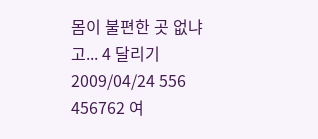몸이 불편한 곳 없냐고... 4 달리기 2009/04/24 556
456762 여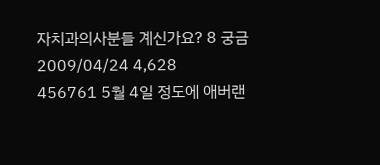자치과의사분들 계신가요? 8 궁금 2009/04/24 4,628
456761 5월 4일 정도에 애버랜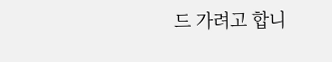드 가려고 합니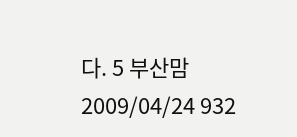다. 5 부산맘 2009/04/24 932